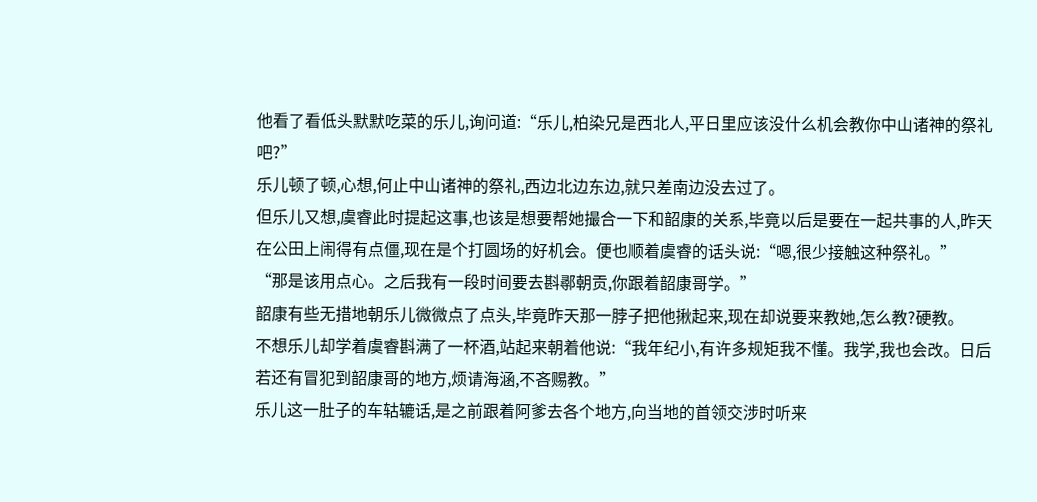他看了看低头默默吃菜的乐儿,询问道:“乐儿,柏染兄是西北人,平日里应该没什么机会教你中山诸神的祭礼吧?”
乐儿顿了顿,心想,何止中山诸神的祭礼,西边北边东边,就只差南边没去过了。
但乐儿又想,虞睿此时提起这事,也该是想要帮她撮合一下和韶康的关系,毕竟以后是要在一起共事的人,昨天在公田上闹得有点僵,现在是个打圆场的好机会。便也顺着虞睿的话头说:“嗯,很少接触这种祭礼。”
“那是该用点心。之后我有一段时间要去斟鄩朝贡,你跟着韶康哥学。”
韶康有些无措地朝乐儿微微点了点头,毕竟昨天那一脖子把他揪起来,现在却说要来教她,怎么教?硬教。
不想乐儿却学着虞睿斟满了一杯酒,站起来朝着他说:“我年纪小,有许多规矩我不懂。我学,我也会改。日后若还有冒犯到韶康哥的地方,烦请海涵,不吝赐教。”
乐儿这一肚子的车轱辘话,是之前跟着阿爹去各个地方,向当地的首领交涉时听来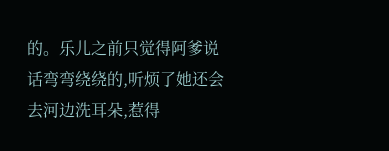的。乐儿之前只觉得阿爹说话弯弯绕绕的,听烦了她还会去河边洗耳朵,惹得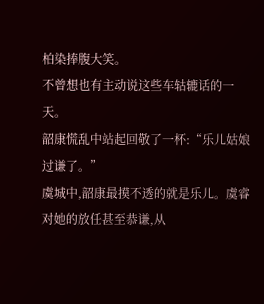柏染捧腹大笑。
不曾想也有主动说这些车轱辘话的一天。
韶康慌乱中站起回敬了一杯:“乐儿姑娘过谦了。”
虞城中,韶康最摸不透的就是乐儿。虞睿对她的放任甚至恭谦,从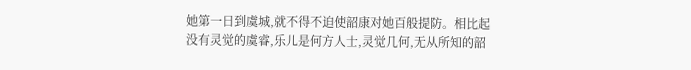她第一日到虞城,就不得不迫使韶康对她百般提防。相比起没有灵觉的虞睿,乐儿是何方人士,灵觉几何,无从所知的韶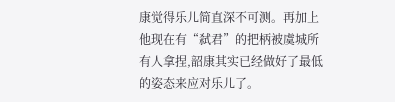康觉得乐儿简直深不可测。再加上他现在有“弑君”的把柄被虞城所有人拿捏,韶康其实已经做好了最低的姿态来应对乐儿了。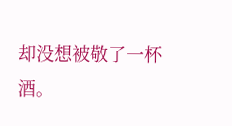却没想被敬了一杯酒。